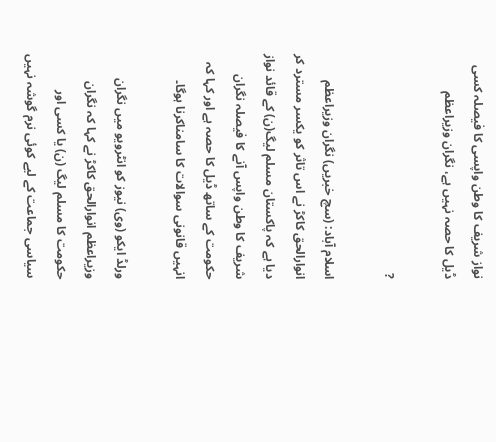نواز شریف کا وطن واپسی کا فیصلہ کسی ڈیل کا حصہ نہیں ہے، نگران وزیراعظم

?

اسلام آباد: (سچ خبریں) نگران وزیراعظم انوارالحق کاکڑ نے اس تاثر کو یکسر مسترد کر دیا ہے کہ پاکستان مسلم لیگ(ن) کے قائد نواز شریف کا وطن واپس آنے کا فیصلہ نگران حکومت کے ساتھ ڈیل کا حصہ ہے اور کہا کہ انہیں قانونی سوالات کا سامناکرنا ہوگا۔

ورلڈ ایکو (وی) نیوز کو انٹرویو میں نگران وزیراعظم انوارالحق کاکڑ نے کہا کہ نگران حکومت کا مسلم لیگ (ن) یا کسی اور سیاسی جماعت کے لیے کوئی نرم گوشہ نہیں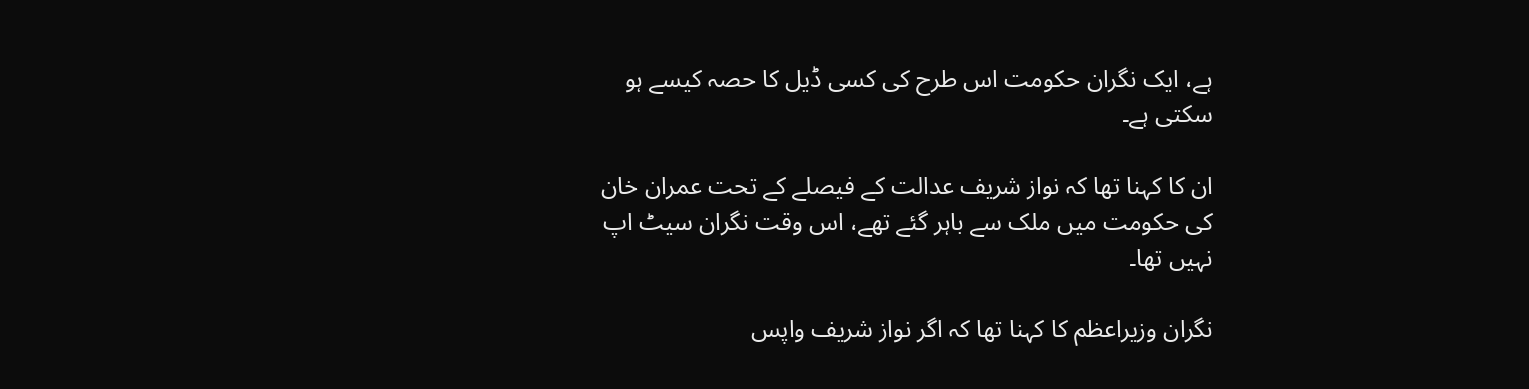ہے، ایک نگران حکومت اس طرح کی کسی ڈیل کا حصہ کیسے ہو سکتی ہے۔

ان کا کہنا تھا کہ نواز شریف عدالت کے فیصلے کے تحت عمران خان کی حکومت میں ملک سے باہر گئے تھے، اس وقت نگران سیٹ اپ نہیں تھا۔

نگران وزیراعظم کا کہنا تھا کہ اگر نواز شریف واپس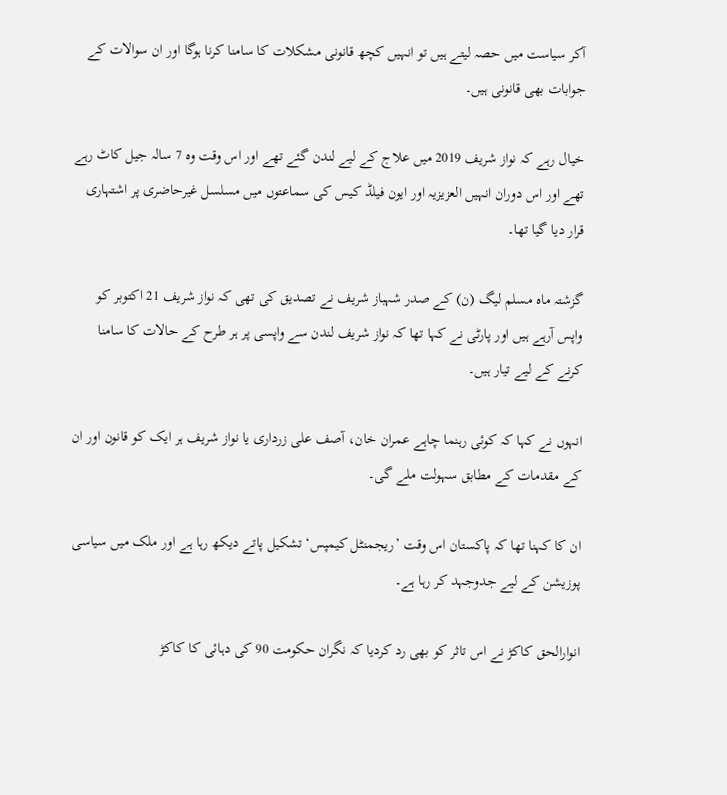آکر سیاست میں حصہ لیتے ہیں تو انہیں کچھ قانونی مشکلات کا سامنا کرنا ہوگا اور ان سوالات کے جوابات بھی قانونی ہیں۔

خیال رہے کہ نواز شریف 2019 میں علاج کے لیے لندن گئے تھے اور اس وقت وہ 7 سالہ جیل کاٹ رہے تھے اور اس دوران انہیں العزیزیہ اور ایون فیلڈ کیس کی سماعتوں میں مسلسل غیرحاضری پر اشتہاری قرار دیا گیا تھا۔

گزشتہ ماہ مسلم لیگ (ن) کے صدر شہباز شریف نے تصدیق کی تھی کہ نواز شریف 21 اکتوبر کو واپس آرہے ہیں اور پارٹی نے کہا تھا کہ نواز شریف لندن سے واپسی پر ہر طرح کے حالات کا سامنا کرنے کے لیے تیار ہیں۔

انہوں نے کہا کہ کوئی رہنما چاہے عمران خان، آصف علی زرداری یا نواز شریف ہر ایک کو قانون اور ان کے مقدمات کے مطابق سہولت ملے گی۔

ان کا کہنا تھا کہ پاکستان اس وقت ’ریجمنٹل کیمپس‘ تشکیل پاتے دیکھ رہا ہے اور ملک میں سیاسی پوزیشن کے لیے جدوجہد کر رہا ہے۔

انوارالحق کاکڑ نے اس تاثر کو بھی رد کردیا کہ نگران حکومت 90 کی دہائی کا کاکڑ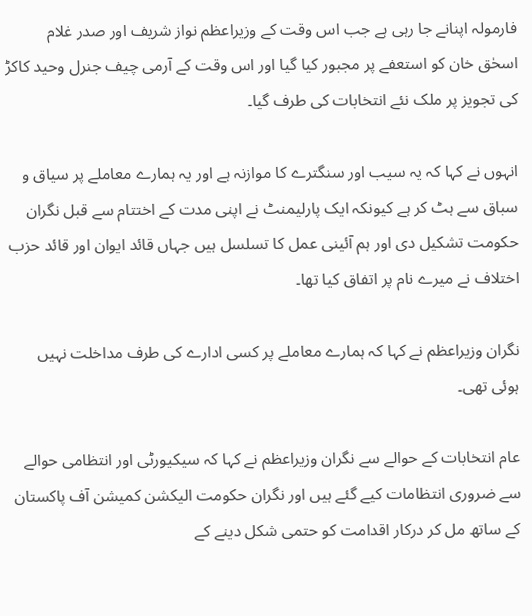فارمولہ اپنانے جا رہی ہے جب اس وقت کے وزیراعظم نواز شریف اور صدر غلام اسحٰق خان کو استعفے پر مجبور کیا گیا اور اس وقت کے آرمی چیف جنرل وحید کاکڑ کی تجویز پر ملک نئے انتخابات کی طرف گیا۔

انہوں نے کہا کہ یہ سیب اور سنگترے کا موازنہ ہے اور یہ ہمارے معاملے پر سیاق و سباق سے ہٹ کر ہے کیونکہ ایک پارلیمنٹ نے اپنی مدت کے اختتام سے قبل نگران حکومت تشکیل دی اور ہم آئینی عمل کا تسلسل ہیں جہاں قائد ایوان اور قائد حزب اختلاف نے میرے نام پر اتفاق کیا تھا۔

نگران وزیراعظم نے کہا کہ ہمارے معاملے پر کسی ادارے کی طرف مداخلت نہیں ہوئی تھی۔

عام انتخابات کے حوالے سے نگران وزیراعظم نے کہا کہ سیکیورٹی اور انتظامی حوالے سے ضروری انتظامات کیے گئے ہیں اور نگران حکومت الیکشن کمیشن آف پاکستان کے ساتھ مل کر درکار اقدامت کو حتمی شکل دینے کے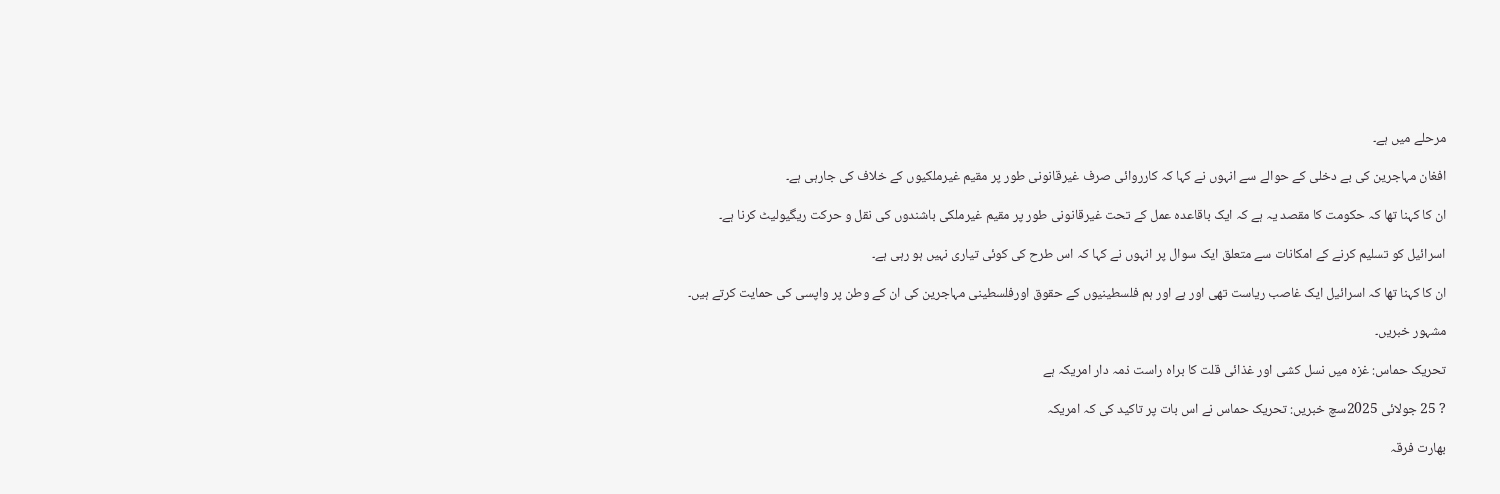مرحلے میں ہے۔

افغان مہاجرین کی بے دخلی کے حوالے سے انہوں نے کہا کہ کارروائی صرف غیرقانونی طور پر مقیم غیرملکیوں کے خلاف کی جارہی ہے۔

ان کا کہنا تھا کہ حکومت کا مقصد یہ ہے کہ ایک باقاعدہ عمل کے تحت غیرقانونی طور پر مقیم غیرملکی باشندوں کی نقل و حرکت ریگیولیٹ کرنا ہے۔

اسرائیل کو تسلیم کرنے کے امکانات سے متعلق ایک سوال پر انہوں نے کہا کہ اس طرح کی کوئی تیاری نہیں ہو رہی ہے۔

ان کا کہنا تھا کہ اسرائیل ایک غاصب ریاست تھی اور ہے اور ہم فلسطینیوں کے حقوق اورفلسطینی مہاجرین کی ان کے وطن پر واپسی کی حمایت کرتے ہیں۔

مشہور خبریں۔

تحریک حماس: غزہ میں نسل کشی اور غذائی قلت کا براہ راست ذمہ دار امریکہ ہے

? 25 جولائی 2025سچ خبریں: تحریک حماس نے اس بات پر تاکید کی کہ امریکہ

بھارت فرقہ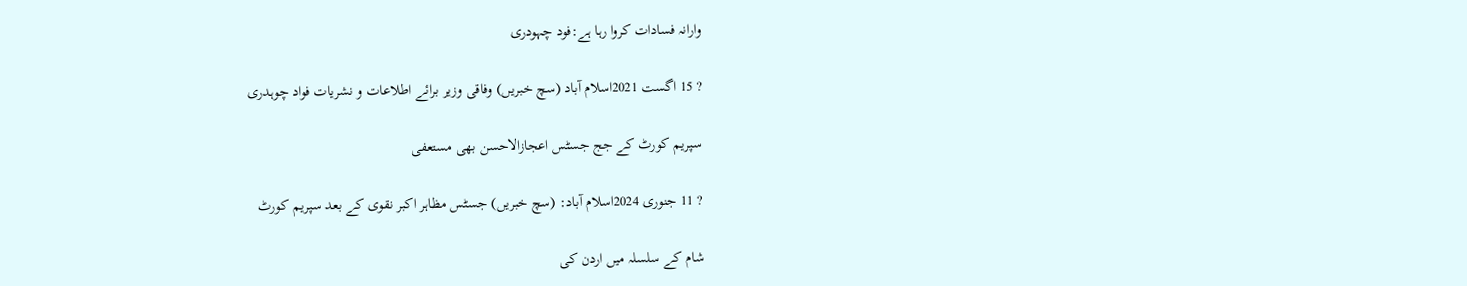وارانہ فسادات کروا رہا ہے:فود چہودری

? 15 اگست 2021اسلام آباد (سچ خبریں) وفاقی وزیر برائے اطلاعات و نشریات فواد چوہدری

سپریم کورٹ کے جج جسٹس اعجازالاحسن بھی مستعفی

? 11 جنوری 2024اسلام آباد: (سچ خبریں) جسٹس مظاہر اکبر نقوی کے بعد سپریم کورٹ

شام کے سلسلہ میں اردن کی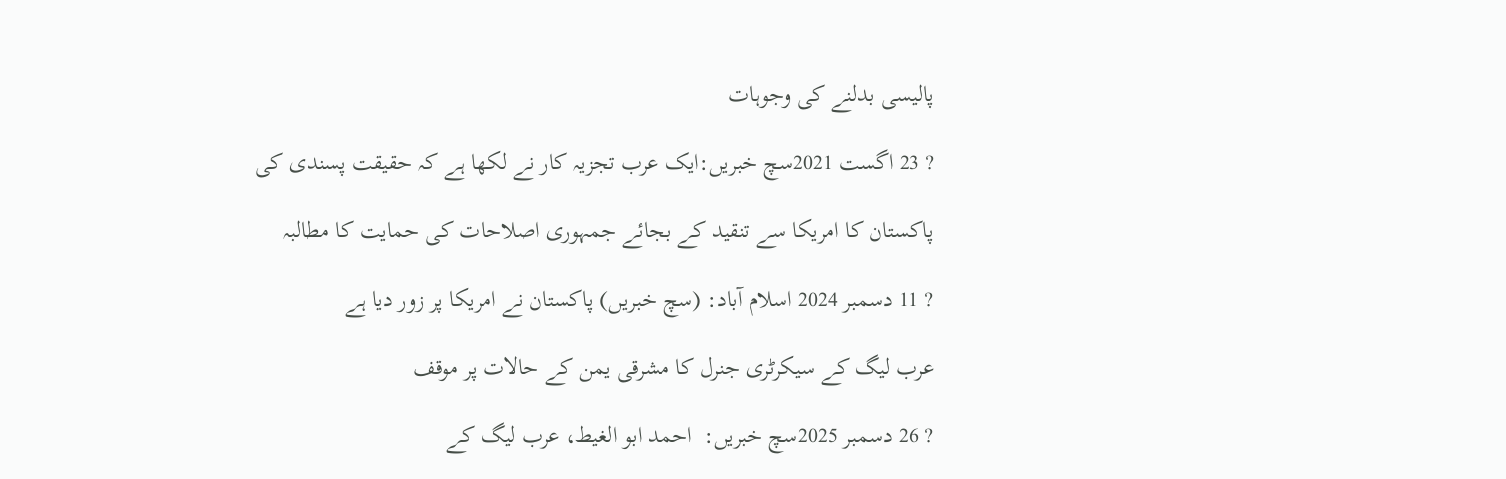پالیسی بدلنے کی وجوہات

? 23 اگست 2021سچ خبریں:ایک عرب تجزیہ کار نے لکھا ہے کہ حقیقت پسندی کی

پاکستان کا امریکا سے تنقید کے بجائے جمہوری اصلاحات کی حمایت کا مطالبہ

? 11 دسمبر 2024 اسلام آباد: (سچ خبریں) پاکستان نے امریکا پر زور دیا ہے

عرب لیگ کے سیکرٹری جنرل کا مشرقی یمن کے حالات پر موقف

? 26 دسمبر 2025سچ خبریں:  احمد ابو الغیط، عرب لیگ کے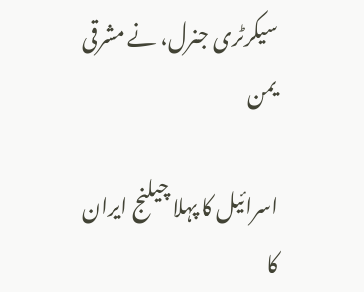سیکرٹری جنرل، نے مشرقی یمن

اسرائیل کا پہلا چیلنج ایران کا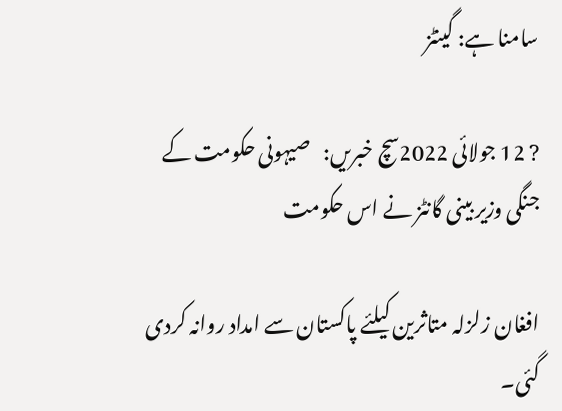سامنا ہے: گینٹز

? 12 جولائی 2022سچ خبریں:   صیہونی حکومت کے جنگی وزیر بینی گانٹز نے اس حکومت

افغان زلزلہ متاثرین کیلئے پاکستان سے امداد روانہ کردی گئی۔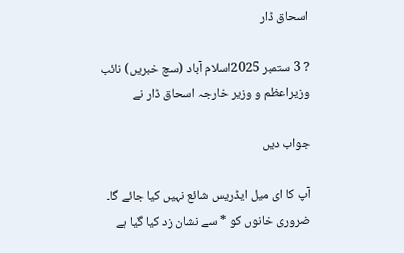اسحاق ڈار

? 3 ستمبر 2025اسلام آباد (سچ خبریں) نائب وزیراعظم و وزیر خارجہ اسحاق ڈار نے

جواب دیں

آپ کا ای میل ایڈریس شائع نہیں کیا جائے گا۔ ضروری خانوں کو * سے نشان زد کیا گیا ہے